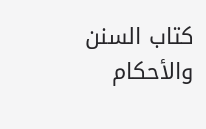كتاب السنن والأحكام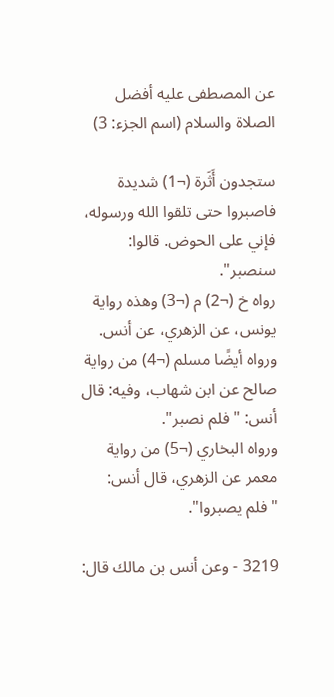عن المصطفى عليه أفضل الصلاة والسلام (اسم الجزء: 3)

ستجدون أَثَرة (¬1) شديدة فاصبروا حتى تلقوا الله ورسوله، فإني على الحوض. قالوا: سنصبر".
رواه خ (¬2) م (¬3) وهذه رواية يونس، عن الزهري، عن أنس.
ورواه أيضًا مسلم (¬4) من رواية صالح عن ابن شهاب، وفيه: قال أنس: "فلم نصبر".
ورواه البخاري (¬5) من رواية معمر عن الزهري، قال أنس: "فلم يصبروا".

3219 - وعن أنس بن مالك قال: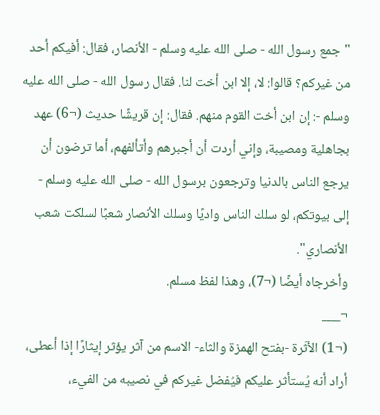"جمع رسول الله - صلى الله عليه وسلم - الأنصار، فقال: أفيكم أحد من غيركم؟ قالوا: لا، إلا ابن أخت لنا. فقال رسول الله - صلى الله عليه وسلم -: إن ابن أخت القوم منهم. فقال: إن قريشًا حديث (¬6) عهد بجاهلية ومصيبة، وإني أردت أن أجبرهم وأتألفهم، أما ترضون أن يرجع الناس بالدنيا وترجعون برسول الله - صلى الله عليه وسلم - إلى بيوتكم، لو سلك الناس واديًا وسلك الأنصار شعبًا لسلكت شعب الأنصاري".
وأخرجاه أيضًا (¬7)، وهذا لفظ مسلم.
¬___
(¬1) الأثَرة -بفتح الهمزة والثاء- الاسم من آثر يؤثر إيثارًا إذا أعطى، أراد أنه يُستأثر عليكم فيُفضل غيركم في نصيبه من الفيء،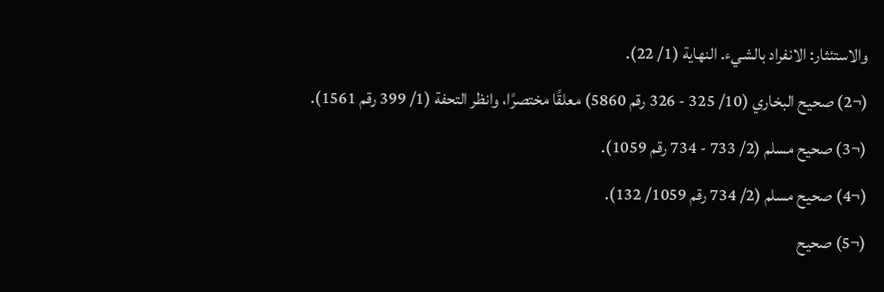والاستئثار: الانفراد بالشيء. النهاية (1/ 22).
(¬2) صحيح البخاري (10/ 325 - 326 رقم 5860) معلقًا مختصرًا، وانظر التحفة (1/ 399 رقم 1561).
(¬3) صحيح مسلم (2/ 733 - 734 رقم 1059).
(¬4) صحيح مسلم (2/ 734 رقم 1059/ 132).
(¬5) صحيح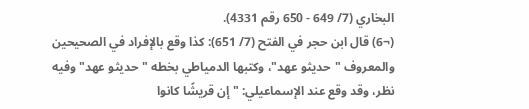البخاري (7/ 649 - 650 رقم 4331).
(¬6) قال ابن حجر في الفتح (7/ 651): كذا وقع بالإفراد في الصحيحين والمعروف "حديثو عهد"، وكتبها الدمياطي بخطه "حديثو عهد" وفيه نظر، وقد وقع عند الإسماعيلي: "إن قريشًا كانوا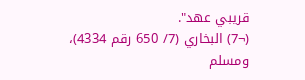قريبي عهد".
(¬7) البخاري (7/ 650 رقم 4334)، ومسلم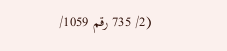(2/ 735 رقم 1059/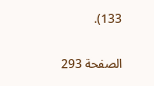133).

الصفحة 293